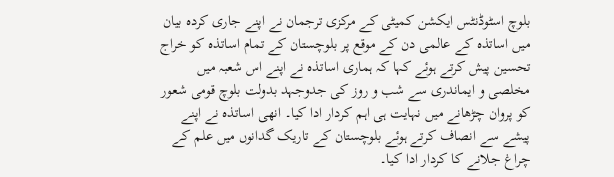بلوچ اسٹوڈنٹس ایکشن کمیٹی کے مرکزی ترجمان نے اپنے جاری کردہ بیان میں اساتذہ کے عالمی دن کے موقع پر بلوچستان کے تمام اساتذہ کو خراج تحسین پیش کرتے ہوئے کہا کہ ہماری اساتذہ نے اپنے اس شعبہ میں مخلصی و ایماندری سے شب و روز کی جدوجہد بدولت بلوچ قومی شعور کو پروان چڑھانے میں نہایت ہی اہم کردار ادا کیا۔ انھی اساتذہ نے اپنے پیشے سے انصاف کرتے ہوئے بلوچستان کے تاریک گدانوں میں علم کے چراغ جلانے کا کردار ادا کیا۔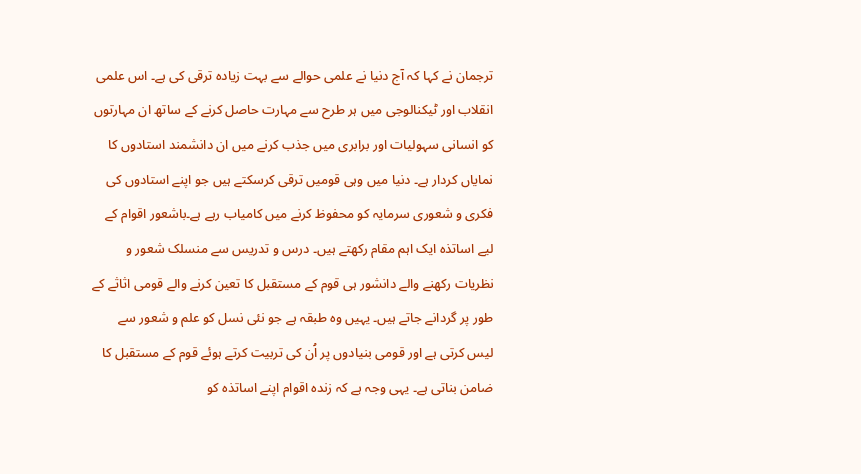ترجمان نے کہا کہ آج دنیا نے علمی حوالے سے بہت زیادہ ترقی کی ہے۔ اس علمی انقلاب اور ٹیکنالوجی میں ہر طرح سے مہارت حاصل کرنے کے ساتھ ان مہارتوں کو انسانی سہولیات اور برابری میں جذب کرنے میں ان دانشمند استادوں کا نمایاں کردار ہے۔ دنیا میں وہی قومیں ترقی کرسکتے ہیں جو اپنے استادوں کی فکری و شعوری سرمایہ کو محفوظ کرنے میں کامیاب رہے ہے۔باشعور اقوام کے لیے اساتذہ ایک اہم مقام رکھتے ہیں۔ درس و تدریس سے منسلک شعور و نظریات رکھنے والے دانشور ہی قوم کے مستقبل کا تعین کرنے والے قومی اثاثے کے طور پر گردانے جاتے ہیں۔ یہیں وہ طبقہ ہے جو نئی نسل کو علم و شعور سے لیس کرتی ہے اور قومی بنیادوں پر اُن کی تربیت کرتے ہوئے قوم کے مستقبل کا ضامن بناتی ہے۔ یہی وجہ ہے کہ زندہ اقوام اپنے اساتذہ کو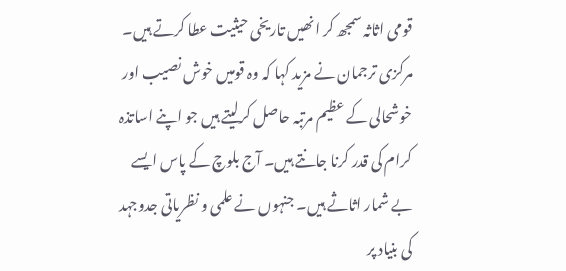قومی اثاثہ سمجھ کر انھیں تاریخی حیثیت عطا کرتے ہیں۔
مرکزی ترجمان نے مزید کہا کہ وہ قومیں خوش نصیب اور خوشحالی کے عظیم مرتبہ حاصل کرلیتے ہیں جو اپنے اساتذہ کرام کی قدر کرنا جانتے ہیں۔ آج بلوچ کے پاس ایسے بے شمار اثاثے ہیں۔ جنہوں نے علمی و نظریاتی جدوجہد کی بنیاد پر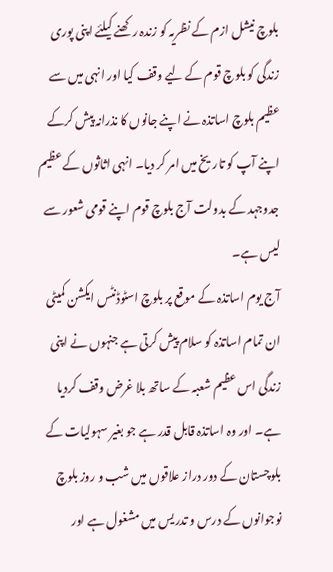بلوچ نیشل ازم کے نظریہ کو زندہ رکھنے کیلئے اپنی پوری زندگی کو بلوچ قوم کے لیے وقف کیا اور انہی میں سے عظیم بلوچ اساتذہ نے اپنے جانوں کا نذرانہ پیش کرکے اپنے آپ کو تاریخ میں امر کر دیا۔ انہی اثاثوں کے عظیم جدوجہد کے بدولت آج بلوچ قوم اپنے قومی شعور سے لیس ہے۔
آج یوم اساتذہ کے موقع پر بلوچ اسٹوڈنٹس ایکشن کمیٹی ان تمام اساتذہ کو سلام پیش کرتی ہے جنہوں نے اپنی زندگی اس عظیم شعبہ کے ساتھ بلا غرض وقف کردیا ہے۔ اور وہ اساتذہ قابل قدر ہے جو بغیر سہولیات کے بلوچستان کے دور دراز علاقوں میں شب و روز بلوچ نوجوانوں کے درس و تدریس میں مشغول ہے اور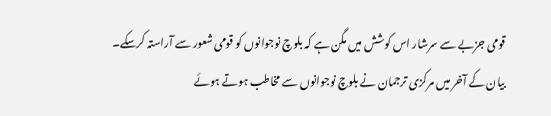قومی جزبے سے سرشار اس کوشش میں مگن ہے کہ بلوچ نوجوانوں کو قومی شعور سے آراستہ کرسکے۔
بیان کے آخر میں مرکزی ترجمان نے بلوچ نوجوانوں سے مخاطب ہوتے ہوئے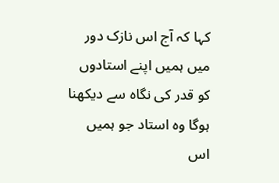کہا کہ آج اس نازک دور میں ہمیں اپنے استادوں کو قدر کی نگاہ سے دیکھنا ہوگا وہ استاد جو ہمیں اس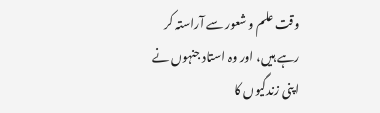وقت علم و شعور سے آراستہ کر رہے ہیں، اور وہ استاد جنہوں نے اپنی زندگیوں کا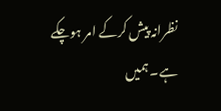نظرانہ پیش کرکے امر ہوچکے ہے۔ ہمیں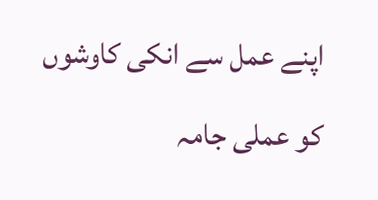اپنے عمل سے انکی کاوشوں کو عملی جامہ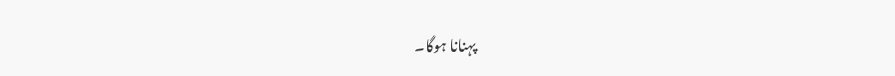پہنانا ہوگا۔